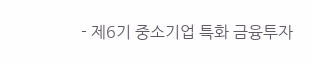- 제6기 중소기업 특화 금융투자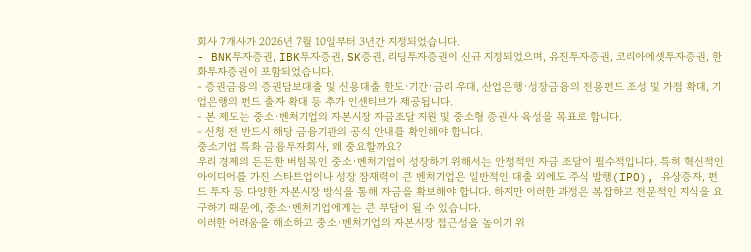회사 7개사가 2026년 7월 10일부터 3년간 지정되었습니다.
- BNK투자증권, IBK투자증권, SK증권, 리딩투자증권이 신규 지정되었으며, 유진투자증권, 코리아에셋투자증권, 한화투자증권이 포함되었습니다.
- 증권금융의 증권담보대출 및 신용대출 한도·기간·금리 우대, 산업은행·성장금융의 전용펀드 조성 및 가점 확대, 기업은행의 펀드 출자 확대 등 추가 인센티브가 제공됩니다.
- 본 제도는 중소·벤처기업의 자본시장 자금조달 지원 및 중소형 증권사 육성을 목표로 합니다.
- 신청 전 반드시 해당 금융기관의 공식 안내를 확인해야 합니다.
중소기업 특화 금융투자회사, 왜 중요할까요?
우리 경제의 든든한 버팀목인 중소·벤처기업이 성장하기 위해서는 안정적인 자금 조달이 필수적입니다. 특히 혁신적인 아이디어를 가진 스타트업이나 성장 잠재력이 큰 벤처기업은 일반적인 대출 외에도 주식 발행(IPO), 유상증자, 펀드 투자 등 다양한 자본시장 방식을 통해 자금을 확보해야 합니다. 하지만 이러한 과정은 복잡하고 전문적인 지식을 요구하기 때문에, 중소·벤처기업에게는 큰 부담이 될 수 있습니다.
이러한 어려움을 해소하고 중소·벤처기업의 자본시장 접근성을 높이기 위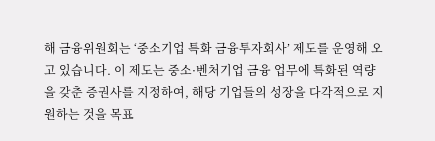해 금융위원회는 ‘중소기업 특화 금융투자회사’ 제도를 운영해 오고 있습니다. 이 제도는 중소·벤처기업 금융 업무에 특화된 역량을 갖춘 증권사를 지정하여, 해당 기업들의 성장을 다각적으로 지원하는 것을 목표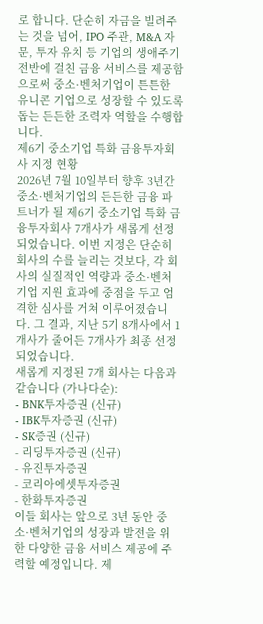로 합니다. 단순히 자금을 빌려주는 것을 넘어, IPO 주관, M&A 자문, 투자 유치 등 기업의 생애주기 전반에 걸친 금융 서비스를 제공함으로써 중소·벤처기업이 튼튼한 유니콘 기업으로 성장할 수 있도록 돕는 든든한 조력자 역할을 수행합니다.
제6기 중소기업 특화 금융투자회사 지정 현황
2026년 7월 10일부터 향후 3년간 중소·벤처기업의 든든한 금융 파트너가 될 제6기 중소기업 특화 금융투자회사 7개사가 새롭게 선정되었습니다. 이번 지정은 단순히 회사의 수를 늘리는 것보다, 각 회사의 실질적인 역량과 중소·벤처기업 지원 효과에 중점을 두고 엄격한 심사를 거쳐 이루어졌습니다. 그 결과, 지난 5기 8개사에서 1개사가 줄어든 7개사가 최종 선정되었습니다.
새롭게 지정된 7개 회사는 다음과 같습니다 (가나다순):
- BNK투자증권 (신규)
- IBK투자증권 (신규)
- SK증권 (신규)
- 리딩투자증권 (신규)
- 유진투자증권
- 코리아에셋투자증권
- 한화투자증권
이들 회사는 앞으로 3년 동안 중소·벤처기업의 성장과 발전을 위한 다양한 금융 서비스 제공에 주력할 예정입니다. 제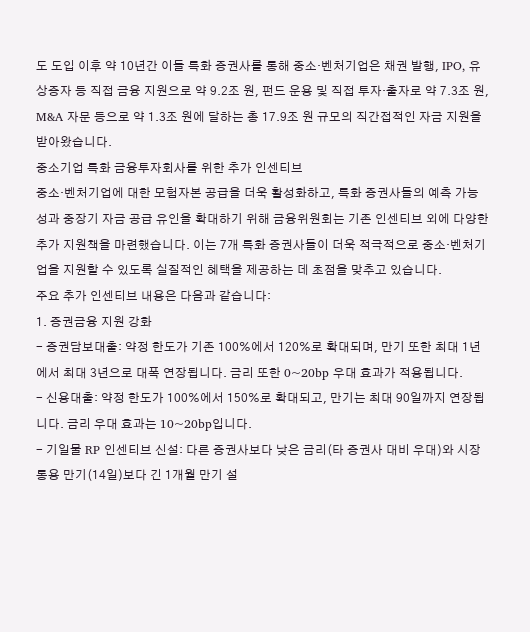도 도입 이후 약 10년간 이들 특화 증권사를 통해 중소·벤처기업은 채권 발행, IPO, 유상증자 등 직접 금융 지원으로 약 9.2조 원, 펀드 운용 및 직접 투자·출자로 약 7.3조 원, M&A 자문 등으로 약 1.3조 원에 달하는 총 17.9조 원 규모의 직간접적인 자금 지원을 받아왔습니다.
중소기업 특화 금융투자회사를 위한 추가 인센티브
중소·벤처기업에 대한 모험자본 공급을 더욱 활성화하고, 특화 증권사들의 예측 가능성과 중장기 자금 공급 유인을 확대하기 위해 금융위원회는 기존 인센티브 외에 다양한 추가 지원책을 마련했습니다. 이는 7개 특화 증권사들이 더욱 적극적으로 중소·벤처기업을 지원할 수 있도록 실질적인 혜택을 제공하는 데 초점을 맞추고 있습니다.
주요 추가 인센티브 내용은 다음과 같습니다:
1. 증권금융 지원 강화
- 증권담보대출: 약정 한도가 기존 100%에서 120%로 확대되며, 만기 또한 최대 1년에서 최대 3년으로 대폭 연장됩니다. 금리 또한 0~20bp 우대 효과가 적용됩니다.
- 신용대출: 약정 한도가 100%에서 150%로 확대되고, 만기는 최대 90일까지 연장됩니다. 금리 우대 효과는 10~20bp입니다.
- 기일물 RP 인센티브 신설: 다른 증권사보다 낮은 금리(타 증권사 대비 우대)와 시장 통용 만기(14일)보다 긴 1개월 만기 설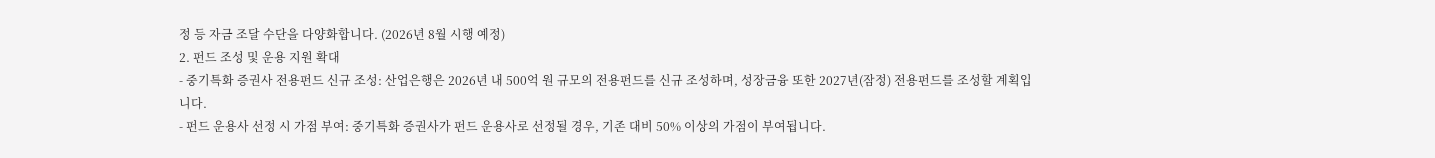정 등 자금 조달 수단을 다양화합니다. (2026년 8월 시행 예정)
2. 펀드 조성 및 운용 지원 확대
- 중기특화 증권사 전용펀드 신규 조성: 산업은행은 2026년 내 500억 원 규모의 전용펀드를 신규 조성하며, 성장금융 또한 2027년(잠정) 전용펀드를 조성할 계획입니다.
- 펀드 운용사 선정 시 가점 부여: 중기특화 증권사가 펀드 운용사로 선정될 경우, 기존 대비 50% 이상의 가점이 부여됩니다.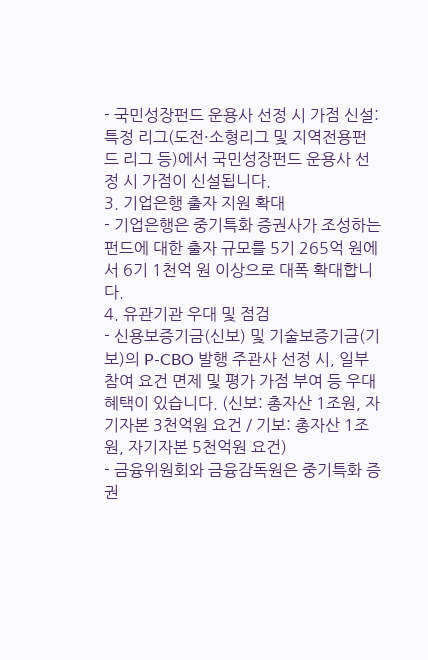- 국민성장펀드 운용사 선정 시 가점 신설: 특정 리그(도전·소형리그 및 지역전용펀드 리그 등)에서 국민성장펀드 운용사 선정 시 가점이 신설됩니다.
3. 기업은행 출자 지원 확대
- 기업은행은 중기특화 증권사가 조성하는 펀드에 대한 출자 규모를 5기 265억 원에서 6기 1천억 원 이상으로 대폭 확대합니다.
4. 유관기관 우대 및 점검
- 신용보증기금(신보) 및 기술보증기금(기보)의 P-CBO 발행 주관사 선정 시, 일부 참여 요건 면제 및 평가 가점 부여 등 우대 혜택이 있습니다. (신보: 총자산 1조원, 자기자본 3천억원 요건 / 기보: 총자산 1조원, 자기자본 5천억원 요건)
- 금융위원회와 금융감독원은 중기특화 증권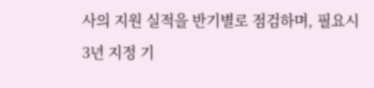사의 지원 실적을 반기별로 점검하며, 필요시 3년 지정 기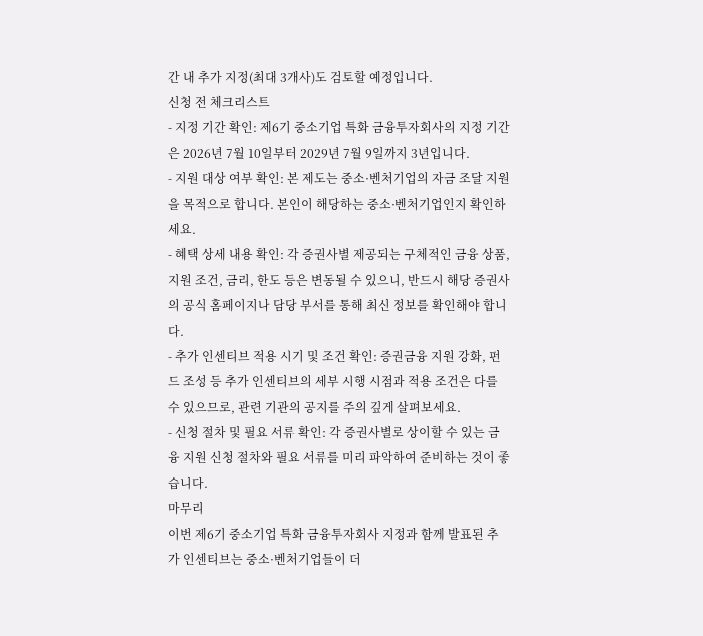간 내 추가 지정(최대 3개사)도 검토할 예정입니다.
신청 전 체크리스트
- 지정 기간 확인: 제6기 중소기업 특화 금융투자회사의 지정 기간은 2026년 7월 10일부터 2029년 7월 9일까지 3년입니다.
- 지원 대상 여부 확인: 본 제도는 중소·벤처기업의 자금 조달 지원을 목적으로 합니다. 본인이 해당하는 중소·벤처기업인지 확인하세요.
- 혜택 상세 내용 확인: 각 증권사별 제공되는 구체적인 금융 상품, 지원 조건, 금리, 한도 등은 변동될 수 있으니, 반드시 해당 증권사의 공식 홈페이지나 담당 부서를 통해 최신 정보를 확인해야 합니다.
- 추가 인센티브 적용 시기 및 조건 확인: 증권금융 지원 강화, 펀드 조성 등 추가 인센티브의 세부 시행 시점과 적용 조건은 다를 수 있으므로, 관련 기관의 공지를 주의 깊게 살펴보세요.
- 신청 절차 및 필요 서류 확인: 각 증권사별로 상이할 수 있는 금융 지원 신청 절차와 필요 서류를 미리 파악하여 준비하는 것이 좋습니다.
마무리
이번 제6기 중소기업 특화 금융투자회사 지정과 함께 발표된 추가 인센티브는 중소·벤처기업들이 더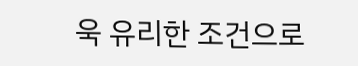욱 유리한 조건으로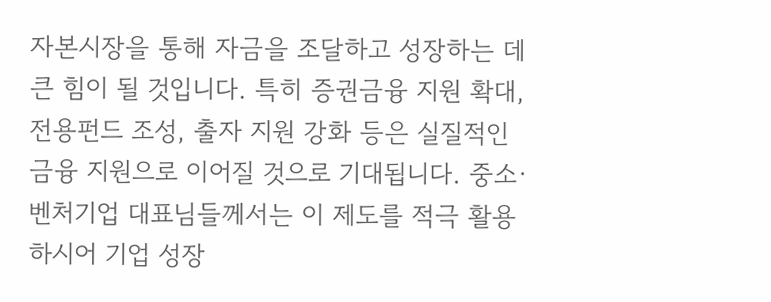자본시장을 통해 자금을 조달하고 성장하는 데 큰 힘이 될 것입니다. 특히 증권금융 지원 확대, 전용펀드 조성, 출자 지원 강화 등은 실질적인 금융 지원으로 이어질 것으로 기대됩니다. 중소·벤처기업 대표님들께서는 이 제도를 적극 활용하시어 기업 성장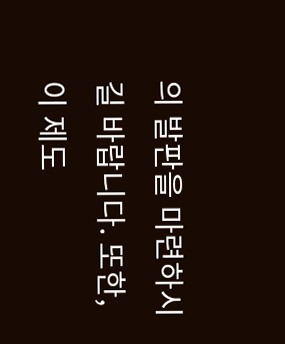의 발판을 마련하시길 바랍니다. 또한, 이 제도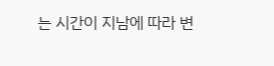는 시간이 지남에 따라 변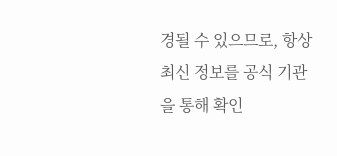경될 수 있으므로, 항상 최신 정보를 공식 기관을 통해 확인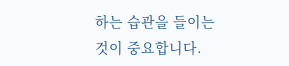하는 습관을 들이는 것이 중요합니다.